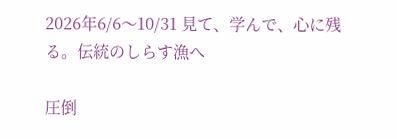2026年6/6〜10/31 見て、学んで、心に残る。伝統のしらす漁へ

圧倒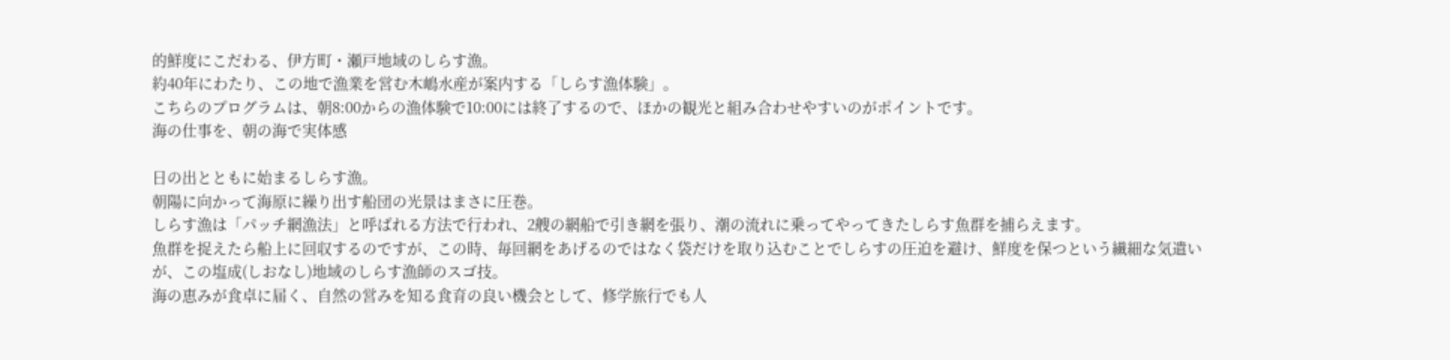的鮮度にこだわる、伊方町・瀬戸地域のしらす漁。
約40年にわたり、この地で漁業を営む木嶋水産が案内する「しらす漁体験」。
こちらのプログラムは、朝8:00からの漁体験で10:00には終了するので、ほかの観光と組み合わせやすいのがポイントです。
海の仕事を、朝の海で実体感

日の出とともに始まるしらす漁。
朝陽に向かって海原に繰り出す船団の光景はまさに圧巻。
しらす漁は「パッチ網漁法」と呼ばれる方法で行われ、2艘の網船で引き網を張り、潮の流れに乗ってやってきたしらす魚群を捕らえます。
魚群を捉えたら船上に回収するのですが、この時、毎回網をあげるのではなく袋だけを取り込むことでしらすの圧迫を避け、鮮度を保つという繊細な気遣いが、この塩成(しおなし)地域のしらす漁師のスゴ技。
海の恵みが食卓に届く、自然の営みを知る食育の良い機会として、修学旅行でも人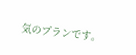気のプランです。